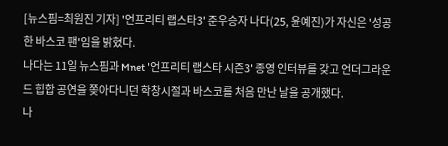[뉴스핌=최원진 기자] '언프리티 랩스타3' 준우승자 나다(25, 윤예진)가 자신은 '성공한 바스코 팬'임을 밝혔다.
나다는 11일 뉴스핌과 Mnet '언프리티 랩스타 시즌3' 종영 인터뷰를 갖고 언더그라운드 힙합 공연을 쫒아다니던 학창시절과 바스코를 처음 만난 날을 공개했다.
나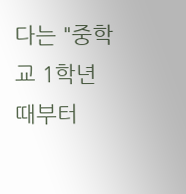다는 "중학교 1학년 때부터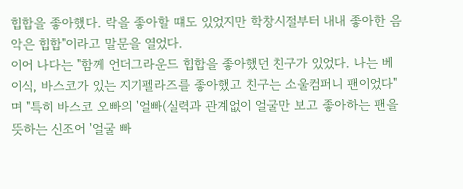힙합을 좋아했다. 락을 좋아할 떄도 있었지만 학창시절부터 내내 좋아한 음악은 힙합"이라고 말문을 열었다.
이어 나다는 "함께 언더그라운드 힙합을 좋아했던 친구가 있었다. 나는 베이식, 바스코가 있는 지기펠라즈를 좋아했고 친구는 소울컴퍼니 팬이었다"며 "특히 바스코 오빠의 '얼빠(실력과 관계없이 얼굴만 보고 좋아하는 팬을 뜻하는 신조어 '얼굴 빠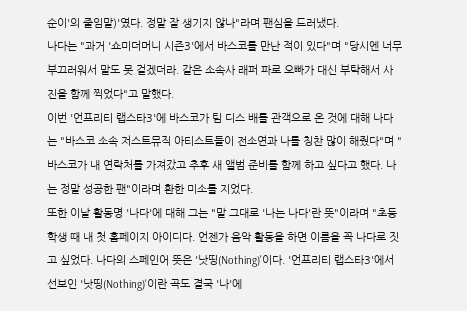순이'의 줄임말)'였다. 정말 잘 생기지 않나"라며 팬심을 드러냈다.
나다는 "과거 '쇼미더머니 시즌3'에서 바스코를 만난 적이 있다"며 "당시엔 너무 부끄러워서 말도 못 걸겠더라. 같은 소속사 래퍼 파로 오빠가 대신 부탁해서 사진을 함께 찍었다"고 말했다.
이번 '언프리티 랩스타3'에 바스코가 팀 디스 배틀 관객으로 온 것에 대해 나다는 "바스코 소속 저스트뮤직 아티스트들이 전소연과 나를 칭찬 많이 해줬다"며 "바스코가 내 연락처를 가져갔고 추후 새 앨범 준비를 함께 하고 싶다고 했다. 나는 정말 성공한 팬"이라며 환한 미소를 지었다.
또한 이날 활동명 '나다'에 대해 그는 "말 그대로 '나는 나다'란 뜻"이라며 "초등학생 때 내 첫 홈페이지 아이디다. 언젠가 음악 활동을 하면 이름을 꼭 나다로 짓고 싶었다. 나다의 스페인어 뜻은 '낫띵(Nothing)'이다. '언프리티 랩스타3'에서 선보인 '낫띵(Nothing)'이란 곡도 결국 '나'에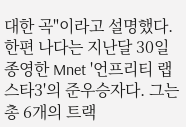대한 곡"이라고 설명했다.
한편 나다는 지난달 30일 종영한 Mnet '언프리티 랩스타3'의 준우승자다. 그는 총 6개의 트랙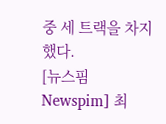중 세 트랙을 차지했다.
[뉴스핌 Newspim] 최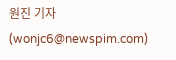원진 기자 (wonjc6@newspim.com)